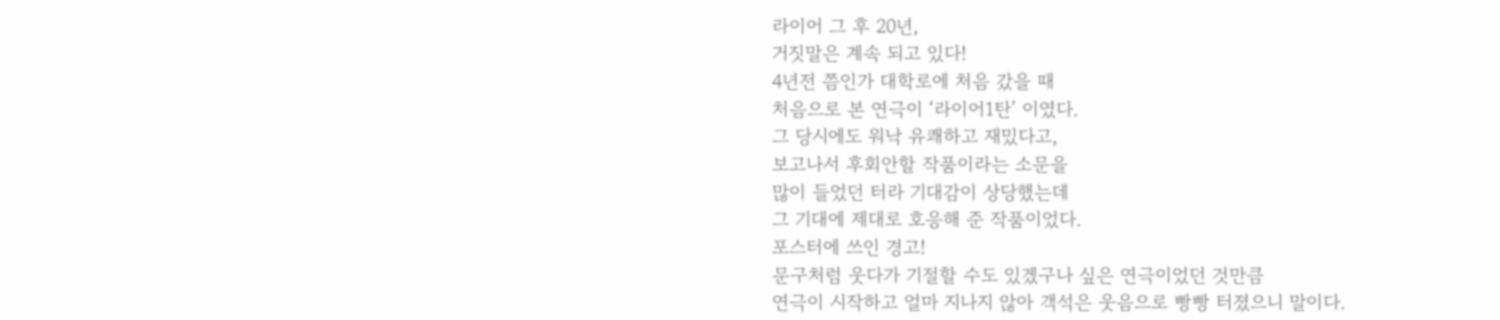라이어 그 후 20년,
거짓말은 계속 되고 있다!
4년전 쯤인가 대학로에 처음 갔을 때
처음으로 본 연극이 ‘라이어1탄’ 이였다.
그 당시에도 워낙 유쾌하고 재밌다고,
보고나서 후회안할 작품이라는 소문을
많이 들었던 터라 기대감이 상당했는데
그 기대에 제대로 호응해 준 작품이었다.
포스터에 쓰인 경고!
문구처럼 웃다가 기절할 수도 있겠구나 싶은 연극이었던 것만큼
연극이 시작하고 얼마 지나지 않아 객석은 웃음으로 빵빵 터졌으니 말이다.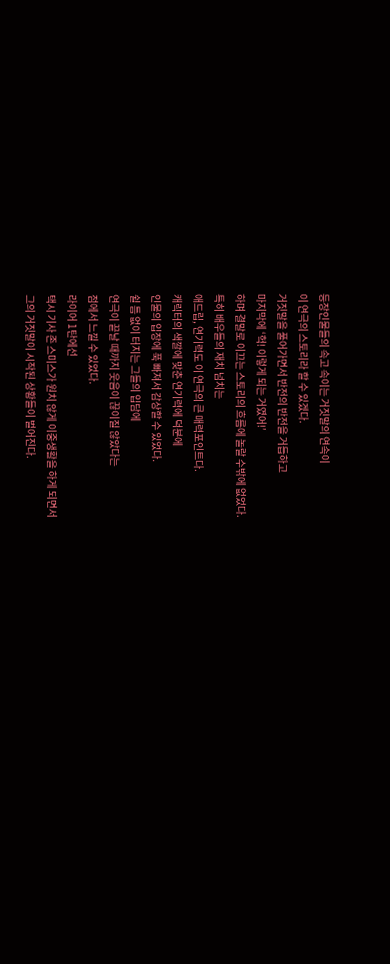등장인물들의 속고 속이는 거짓말의 연속이
이 연극의 스토리라 할 수 있겠다.
거짓말을 풀어가면서 반전의 반전을 거듭하고
마지막에 ‘헉! 이렇게 되는 거였어!’
하며 결말로 이끄는 스토리의 흐름에 놀랄 수밖에 없었다.
특히 배우들의 재치 넘치는
애드립, 연기력도 이 연극의 큰 매력포인트다.
캐릭터의 색깔에 맞춘 연기력에 덕분에
인물의 입장에 푹 빠져서 감상할 수 있었다.
쉴 틈 없이 터지는 그들의 입담에
연극이 끝날 때까지 웃음이 끊이질 않았다는
점에서 느낄 수 있었다.
라이어 1탄에선
택시 기사 존 스미스가 원치 않게 이중생활을 하게 되면서
그의 거짓말이 시작된 상황들이 벌어진다.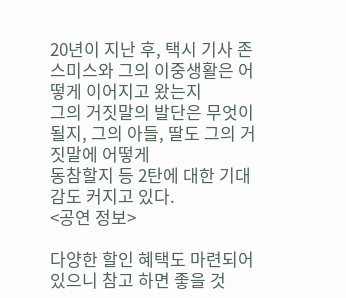20년이 지난 후, 택시 기사 존 스미스와 그의 이중생활은 어떻게 이어지고 왔는지
그의 거짓말의 발단은 무엇이 될지, 그의 아들, 딸도 그의 거짓말에 어떻게
동참할지 등 2탄에 대한 기대감도 커지고 있다.
<공연 정보>

다양한 할인 혜택도 마련되어 있으니 참고 하면 좋을 것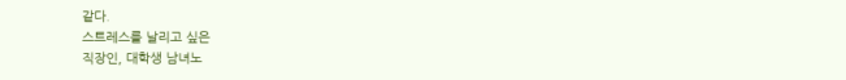같다.
스트레스를 날리고 싶은
직장인, 대학생 남녀노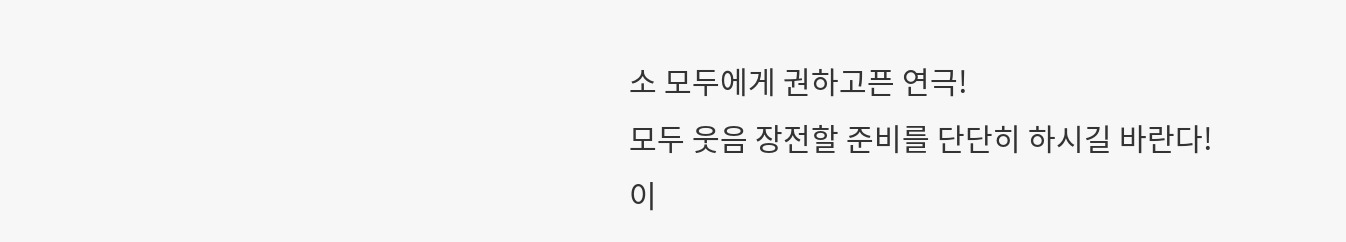소 모두에게 권하고픈 연극!
모두 웃음 장전할 준비를 단단히 하시길 바란다!
이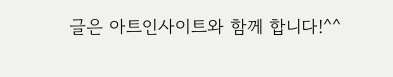글은 아트인사이트와 함께 합니다!^^